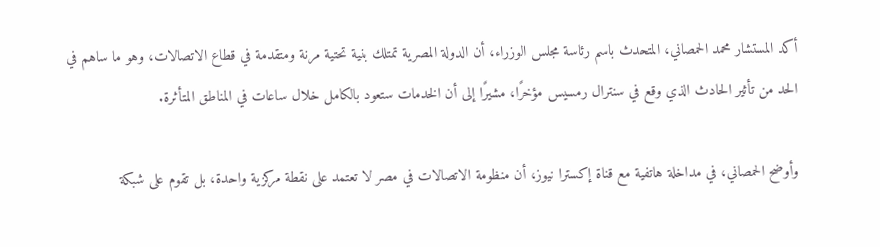أكد المستشار محمد الحمصاني، المتحدث باسم رئاسة مجلس الوزراء، أن الدولة المصرية تمتلك بنية تحتية مرنة ومتقدمة في قطاع الاتصالات، وهو ما ساهم في الحد من تأثير الحادث الذي وقع في سنترال رمسيس مؤخرًا، مشيرًا إلى أن الخدمات ستعود بالكامل خلال ساعات في المناطق المتأثرة.

وأوضح الحمصاني، في مداخلة هاتفية مع قناة إكسترا نيوز، أن منظومة الاتصالات في مصر لا تعتمد على نقطة مركزية واحدة، بل تقوم على شبكة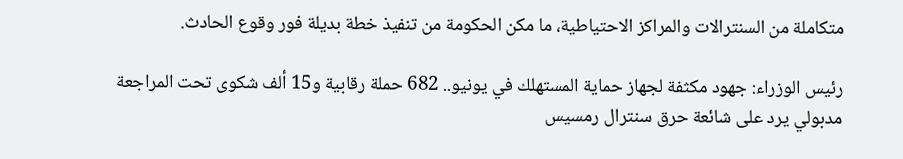متكاملة من السنترالات والمراكز الاحتياطية، ما مكن الحكومة من تنفيذ خطة بديلة فور وقوع الحادث.

رئيس الوزراء: جهود مكثفة لجهاز حماية المستهلك في يونيو.. 682 حملة رقابية و15 ألف شكوى تحت المراجعة مدبولي يرد على شائعة حرق سنترال رمسيس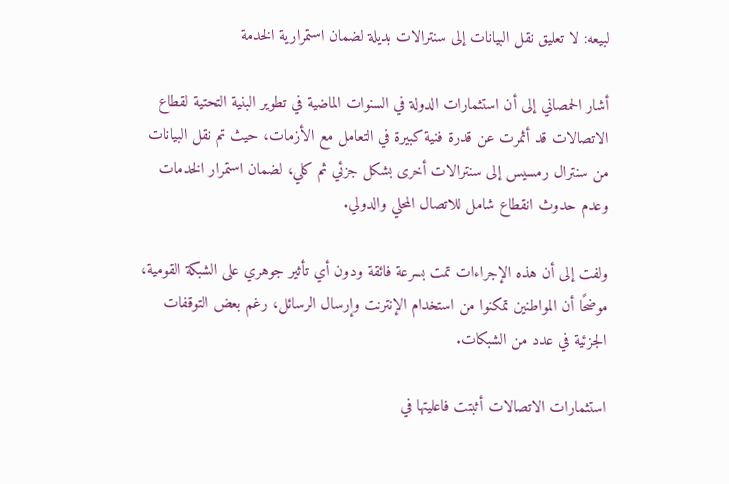لبيعه: لا تعليق نقل البيانات إلى سنترالات بديلة لضمان استمرارية الخدمة

أشار الحمصاني إلى أن استثمارات الدولة في السنوات الماضية في تطوير البنية التحتية لقطاع الاتصالات قد أثمرت عن قدرة فنية كبيرة في التعامل مع الأزمات، حيث تم نقل البيانات من سنترال رمسيس إلى سنترالات أخرى بشكل جزئي ثم كلي، لضمان استمرار الخدمات وعدم حدوث انقطاع شامل للاتصال المحلي والدولي.

ولفت إلى أن هذه الإجراءات تمت بسرعة فائقة ودون أي تأثير جوهري على الشبكة القومية، موضحًا أن المواطنين تمكنوا من استخدام الإنترنت وإرسال الرسائل، رغم بعض التوقفات الجزئية في عدد من الشبكات.

استثمارات الاتصالات أثبتت فاعليتها في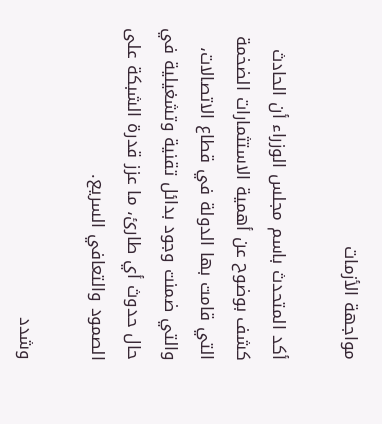مواجهة الأزمات

أكد المتحدث باسم مجلس الوزراء أن الحادث كشف بوضوح عن أهمية الاستثمارات الضخمة التي قامت بها الدولة في قطاع الاتصالات، والتي ضمنت وجود بدائل تقنية وتشغيلية في حال حدوث أي طارئ، ما عزز قدرة الشبكة على الصمود والتعافي السريع.

وشدد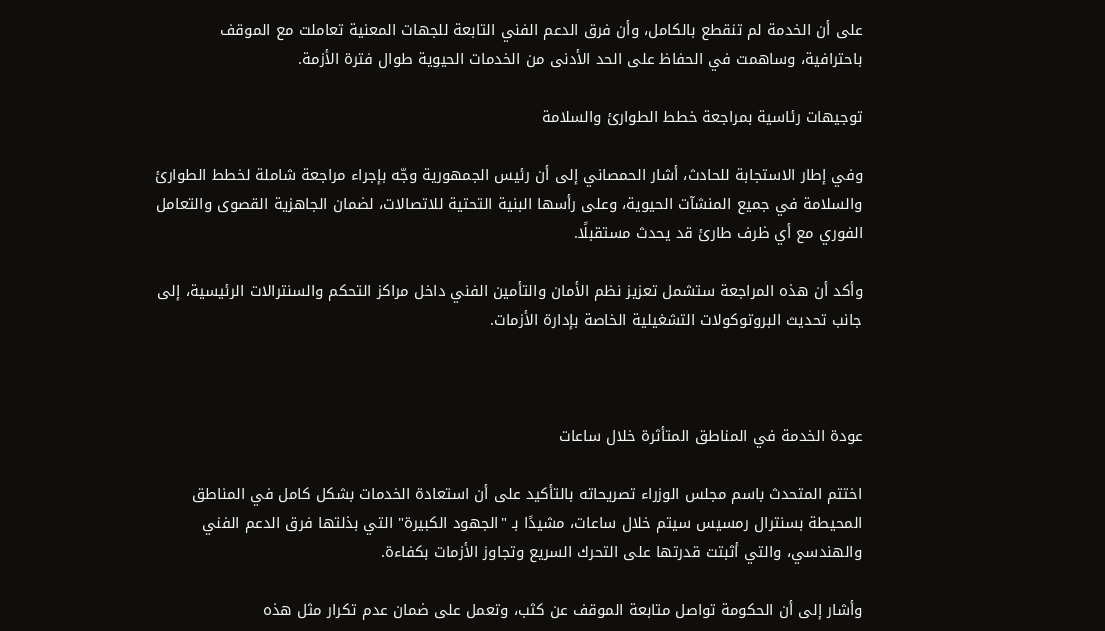على أن الخدمة لم تنقطع بالكامل، وأن فرق الدعم الفني التابعة للجهات المعنية تعاملت مع الموقف باحترافية، وساهمت في الحفاظ على الحد الأدنى من الخدمات الحيوية طوال فترة الأزمة.

توجيهات رئاسية بمراجعة خطط الطوارئ والسلامة

وفي إطار الاستجابة للحادث، أشار الحمصاني إلى أن رئيس الجمهورية وجّه بإجراء مراجعة شاملة لخطط الطوارئ والسلامة في جميع المنشآت الحيوية، وعلى رأسها البنية التحتية للاتصالات، لضمان الجاهزية القصوى والتعامل الفوري مع أي ظرف طارئ قد يحدث مستقبلًا.

وأكد أن هذه المراجعة ستشمل تعزيز نظم الأمان والتأمين الفني داخل مراكز التحكم والسنترالات الرئيسية، إلى جانب تحديث البروتوكولات التشغيلية الخاصة بإدارة الأزمات.



عودة الخدمة في المناطق المتأثرة خلال ساعات

اختتم المتحدث باسم مجلس الوزراء تصريحاته بالتأكيد على أن استعادة الخدمات بشكل كامل في المناطق المحيطة بسنترال رمسيس سيتم خلال ساعات، مشيدًا بـ "الجهود الكبيرة" التي بذلتها فرق الدعم الفني والهندسي، والتي أثبتت قدرتها على التحرك السريع وتجاوز الأزمات بكفاءة.

وأشار إلى أن الحكومة تواصل متابعة الموقف عن كثب، وتعمل على ضمان عدم تكرار مثل هذه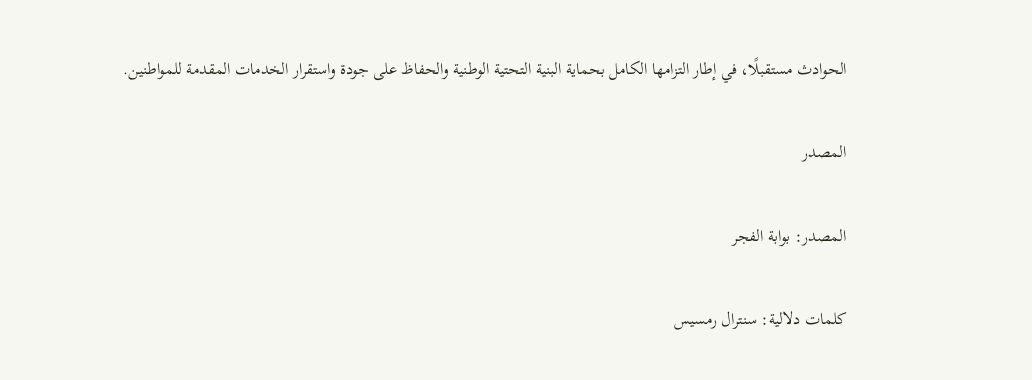الحوادث مستقبلًا، في إطار التزامها الكامل بحماية البنية التحتية الوطنية والحفاظ على جودة واستقرار الخدمات المقدمة للمواطنين.

المصدر

المصدر: بوابة الفجر

كلمات دلالية: سنترال رمسيس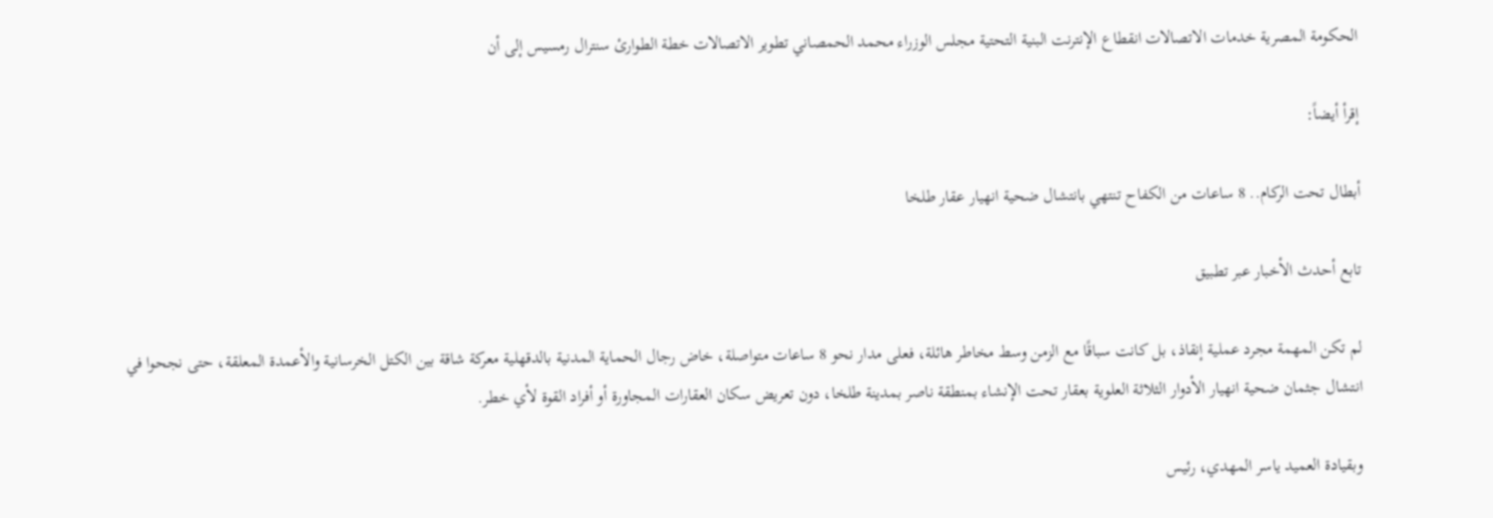الحكومة المصرية خدمات الاتصالات انقطاع الإنترنت البنية التحتية مجلس الوزراء محمد الحمصاني تطوير الاتصالات خطة الطوارئ سنترال رمسیس إلى أن

إقرأ أيضاً:

أبطال تحت الركام.. 8 ساعات من الكفاح تنتهي بانتشال ضحية انهيار عقار طلخا

تابع أحدث الأخبار عبر تطبيق

لم تكن المهمة مجرد عملية إنقاذ، بل كانت سباقًا مع الزمن وسط مخاطر هائلة، فعلى مدار نحو 8 ساعات متواصلة، خاض رجال الحماية المدنية بالدقهلية معركة شاقة بين الكتل الخرسانية والأعمدة المعلقة، حتى نجحوا في انتشال جثمان ضحية انهيار الأدوار الثلاثة العلوية بعقار تحت الإنشاء بمنطقة ناصر بمدينة طلخا، دون تعريض سكان العقارات المجاورة أو أفراد القوة لأي خطر.

وبقيادة العميد ياسر المهدي، رئيس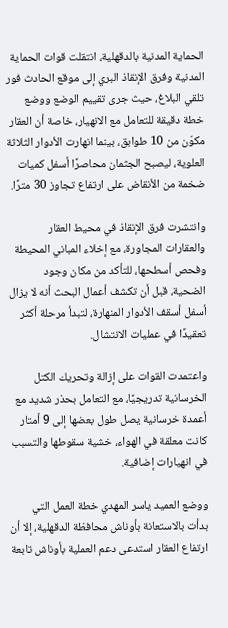الحماية المدنية بالدقهلية، انتقلت قوات الحماية المدنية وفرق الإنقاذ البري إلى موقع الحادث فور تلقي البلاغ، حيث جرى تقييم الوضع ووضع خطة دقيقة للتعامل مع الانهيار، خاصة أن العقار مكوّن من 10 طوابق، بينما انهارت الأدوار الثلاثة العلوية، ليصبح الجثمان محاصرًا أسفل كميات ضخمة من الأنقاض على ارتفاع تجاوز 30 مترًا.

وانتشرت فرق الإنقاذ في محيط العقار والعقارات المجاورة، مع إخلاء المباني المحيطة وفحص أسطحها، للتأكد من مكان وجود الضحية، قبل أن تكشف أعمال البحث أنه لا يزال أسفل أسقف الأدوار المنهارة، لتبدأ مرحلة أكثر تعقيدًا في عمليات الانتشال.

واعتمدت القوات على إزالة وتحريك الكتل الخرسانية تدريجيًا، مع التعامل بحذر شديد مع أعمدة خرسانية يصل طول بعضها إلى 9 أمتار كانت معلقة في الهواء، خشية سقوطها والتسبب في انهيارات إضافية.

ووضع العميد ياسر المهدي خطة العمل التي بدأت بالاستعانة بأوناش محافظة الدقهلية، إلا أن ارتفاع العقار استدعى دعم العملية بأوناش تابعة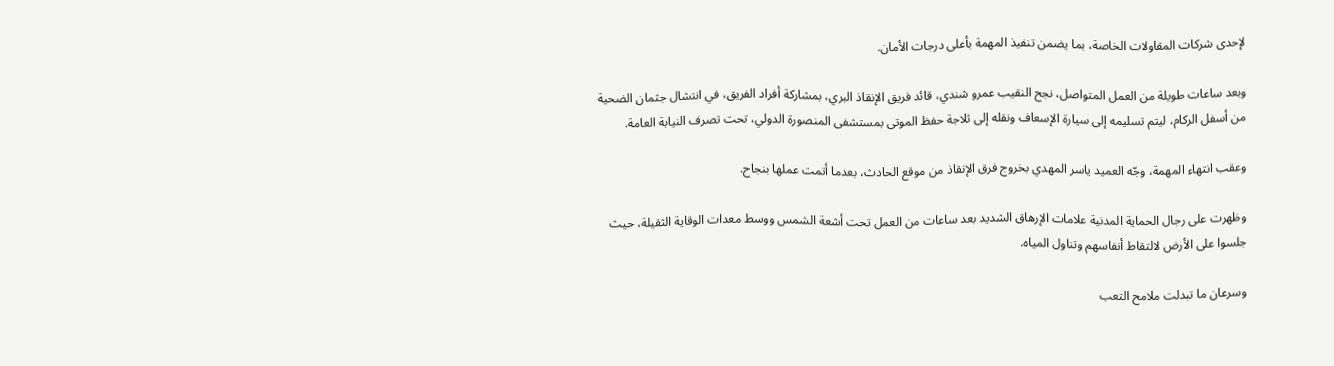لإحدى شركات المقاولات الخاصة، بما يضمن تنفيذ المهمة بأعلى درجات الأمان.

وبعد ساعات طويلة من العمل المتواصل، نجح النقيب عمرو شندي، قائد فريق الإنقاذ البري، بمشاركة أفراد الفريق، في انتشال جثمان الضحية من أسفل الركام، ليتم تسليمه إلى سيارة الإسعاف ونقله إلى ثلاجة حفظ الموتى بمستشفى المنصورة الدولي، تحت تصرف النيابة العامة.

وعقب انتهاء المهمة، وجّه العميد ياسر المهدي بخروج فرق الإنقاذ من موقع الحادث، بعدما أتمت عملها بنجاح.

وظهرت على رجال الحماية المدنية علامات الإرهاق الشديد بعد ساعات من العمل تحت أشعة الشمس ووسط معدات الوقاية الثقيلة، حيث جلسوا على الأرض لالتقاط أنفاسهم وتناول المياه.

وسرعان ما تبدلت ملامح التعب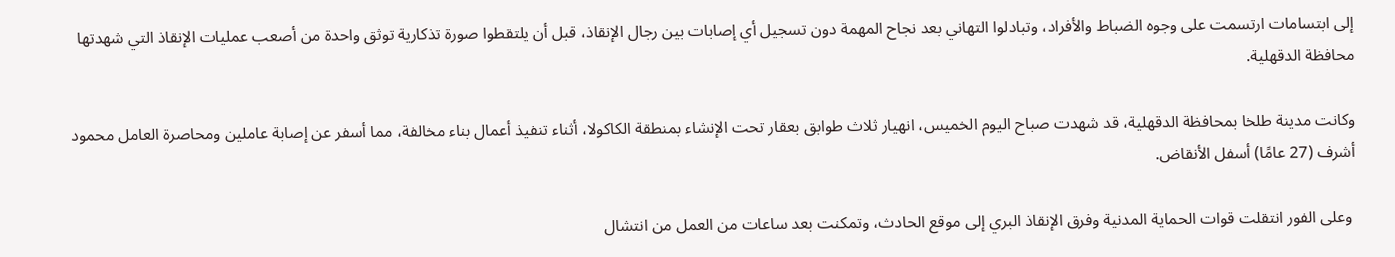إلى ابتسامات ارتسمت على وجوه الضباط والأفراد، وتبادلوا التهاني بعد نجاح المهمة دون تسجيل أي إصابات بين رجال الإنقاذ، قبل أن يلتقطوا صورة تذكارية توثق واحدة من أصعب عمليات الإنقاذ التي شهدتها محافظة الدقهلية.

وكانت مدينة طلخا بمحافظة الدقهلية، قد شهدت صباح اليوم الخميس، انهيار ثلاث طوابق بعقار تحت الإنشاء بمنطقة الكاكولا، أثناء تنفيذ أعمال بناء مخالفة، مما أسفر عن إصابة عاملين ومحاصرة العامل محمود أشرف (27 عامًا) أسفل الأنقاض.

 وعلى الفور انتقلت قوات الحماية المدنية وفرق الإنقاذ البري إلى موقع الحادث، وتمكنت بعد ساعات من العمل من انتشال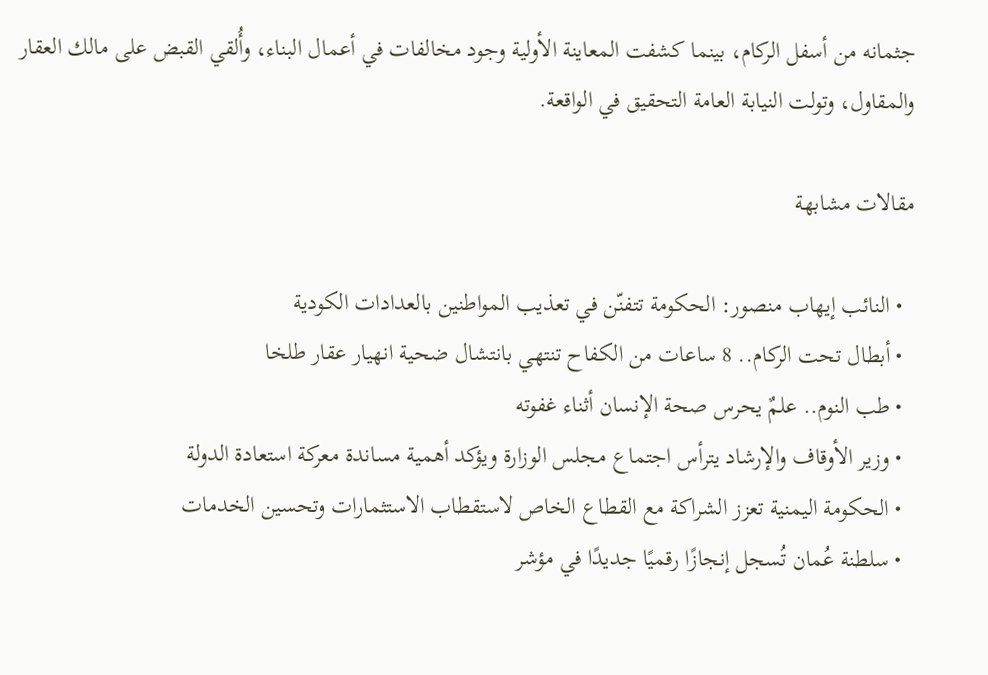جثمانه من أسفل الركام، بينما كشفت المعاينة الأولية وجود مخالفات في أعمال البناء، وأُلقي القبض على مالك العقار والمقاول، وتولت النيابة العامة التحقيق في الواقعة.

مقالات مشابهة

  • النائب إيهاب منصور: الحكومة تتفنّن في تعذيب المواطنين بالعدادات الكودية
  • أبطال تحت الركام.. 8 ساعات من الكفاح تنتهي بانتشال ضحية انهيار عقار طلخا
  • طب النوم.. علمٌ يحرس صحة الإنسان أثناء غفوته
  • وزير الأوقاف والإرشاد يترأس اجتماع مجلس الوزارة ويؤكد أهمية مساندة معركة استعادة الدولة
  • الحكومة اليمنية تعزز الشراكة مع القطاع الخاص لاستقطاب الاستثمارات وتحسين الخدمات
  • سلطنة عُمان تُسجل إنجازًا رقميًا جديدًا في مؤشر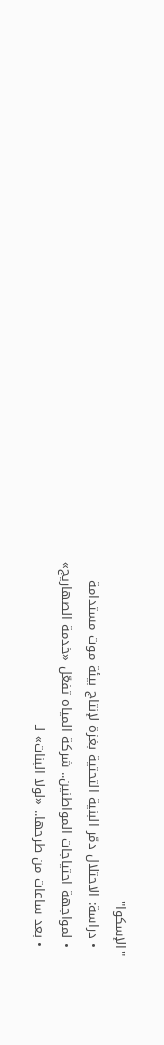"الإسكوا"
  • دراسة: الاحتلال دمّر البنية التحتية بغزة لإنتاج بيئة موت مستدامة
  • لمواجهة احتياجات المواطنين.. شركة المياه تفعّل «خدمة الصهاريج»
  • بعد ساعات من طرحها.. «لولا البنات» لـ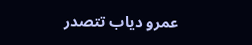عمرو دياب تتصدر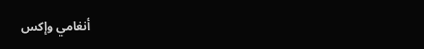أنغامي وإكس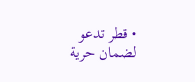• قطر تدعو لضمان حرية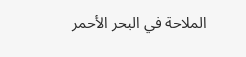الملاحة في البحر الأحمر